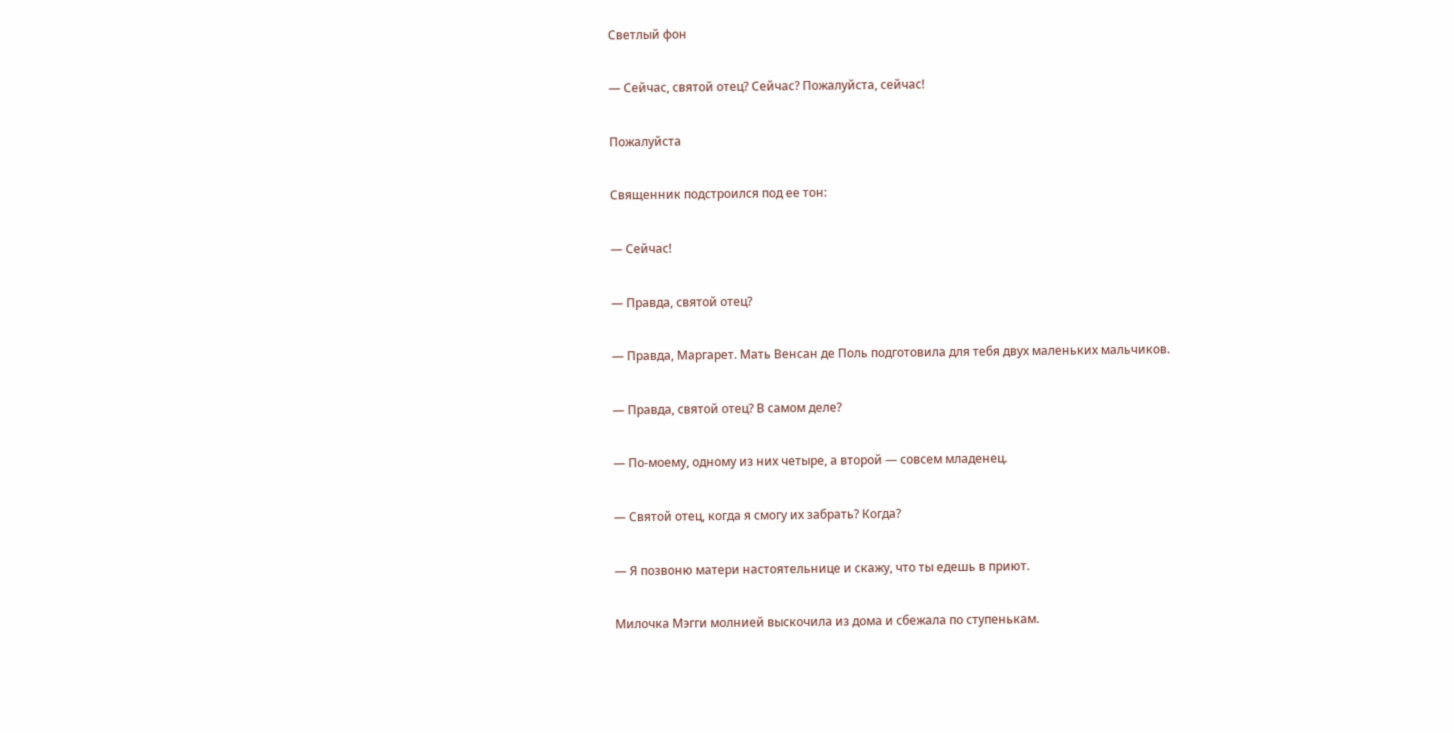Светлый фон

— Сейчас, святой отец? Сейчас? Пожалуйста, сейчас!

Пожалуйста

Священник подстроился под ее тон:

— Сейчас!

— Правда, святой отец?

— Правда, Маргарет. Мать Венсан де Поль подготовила для тебя двух маленьких мальчиков.

— Правда, святой отец? В самом деле?

— По-моему, одному из них четыре, а второй — совсем младенец.

— Святой отец, когда я смогу их забрать? Когда?

— Я позвоню матери настоятельнице и скажу, что ты едешь в приют.

Милочка Мэгги молнией выскочила из дома и сбежала по ступенькам.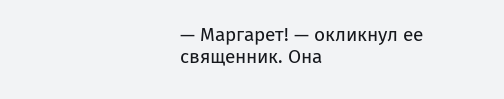— Маргарет! — окликнул ее священник. Она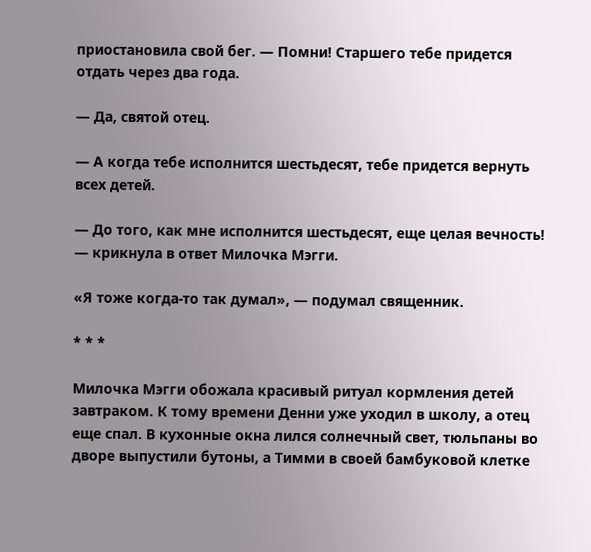приостановила свой бег. — Помни! Старшего тебе придется отдать через два года.

— Да, святой отец.

— А когда тебе исполнится шестьдесят, тебе придется вернуть всех детей.

— До того, как мне исполнится шестьдесят, еще целая вечность! — крикнула в ответ Милочка Мэгги.

«Я тоже когда-то так думал», — подумал священник.

* * *

Милочка Мэгги обожала красивый ритуал кормления детей завтраком. К тому времени Денни уже уходил в школу, а отец еще спал. В кухонные окна лился солнечный свет, тюльпаны во дворе выпустили бутоны, а Тимми в своей бамбуковой клетке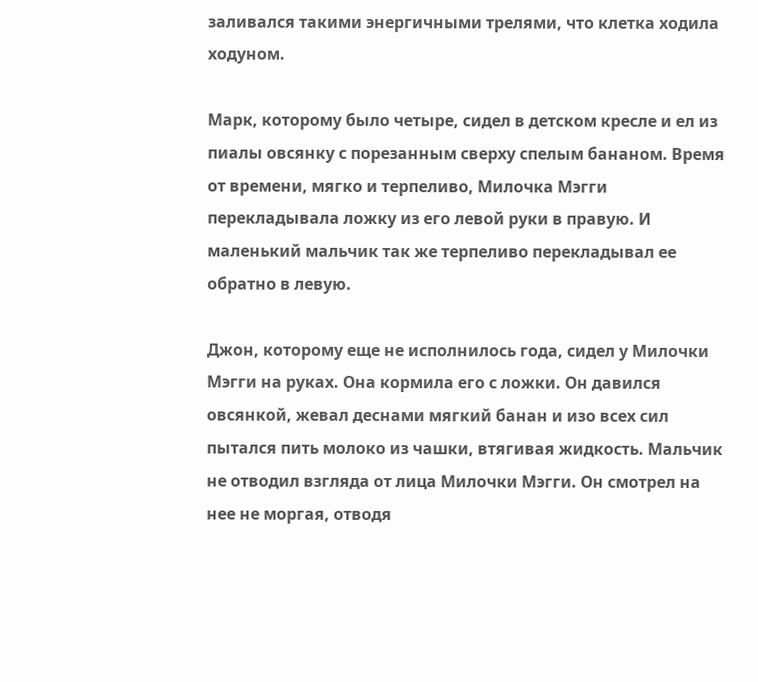заливался такими энергичными трелями, что клетка ходила ходуном.

Марк, которому было четыре, сидел в детском кресле и ел из пиалы овсянку с порезанным сверху спелым бананом. Время от времени, мягко и терпеливо, Милочка Мэгги перекладывала ложку из его левой руки в правую. И маленький мальчик так же терпеливо перекладывал ее обратно в левую.

Джон, которому еще не исполнилось года, сидел у Милочки Мэгги на руках. Она кормила его с ложки. Он давился овсянкой, жевал деснами мягкий банан и изо всех сил пытался пить молоко из чашки, втягивая жидкость. Мальчик не отводил взгляда от лица Милочки Мэгги. Он смотрел на нее не моргая, отводя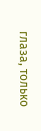глаза, только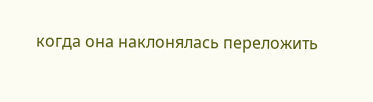когда она наклонялась переложить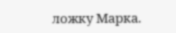ложку Марка.